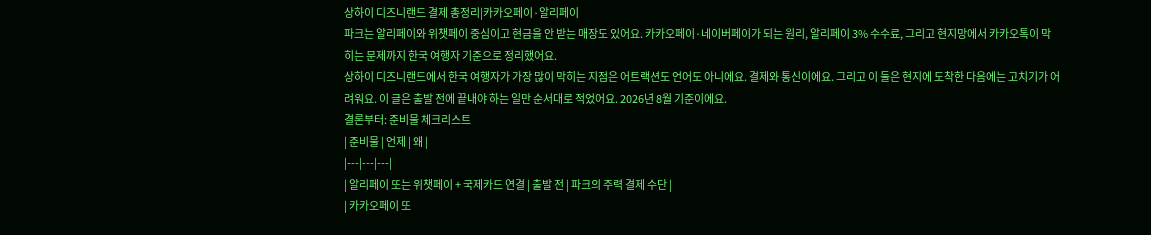상하이 디즈니랜드 결제 총정리|카카오페이·알리페이
파크는 알리페이와 위챗페이 중심이고 현금을 안 받는 매장도 있어요. 카카오페이·네이버페이가 되는 원리, 알리페이 3% 수수료, 그리고 현지망에서 카카오톡이 막히는 문제까지 한국 여행자 기준으로 정리했어요.
상하이 디즈니랜드에서 한국 여행자가 가장 많이 막히는 지점은 어트랙션도 언어도 아니에요. 결제와 통신이에요. 그리고 이 둘은 현지에 도착한 다음에는 고치기가 어려워요. 이 글은 출발 전에 끝내야 하는 일만 순서대로 적었어요. 2026년 8월 기준이에요.
결론부터: 준비물 체크리스트
| 준비물 | 언제 | 왜 |
|---|---|---|
| 알리페이 또는 위챗페이 + 국제카드 연결 | 출발 전 | 파크의 주력 결제 수단 |
| 카카오페이 또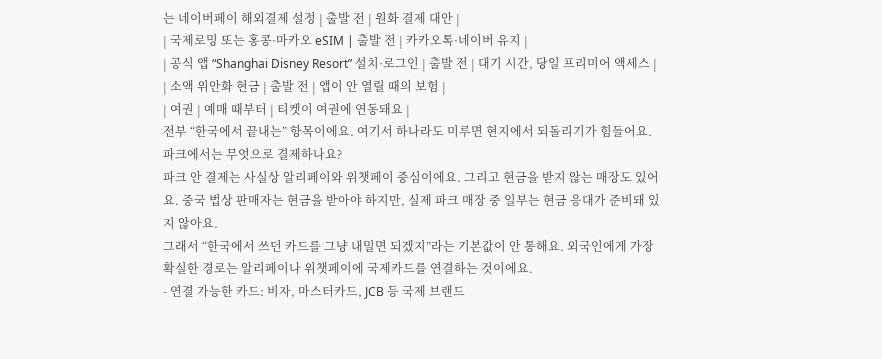는 네이버페이 해외결제 설정 | 출발 전 | 원화 결제 대안 |
| 국제로밍 또는 홍콩·마카오 eSIM | 출발 전 | 카카오톡·네이버 유지 |
| 공식 앱 “Shanghai Disney Resort” 설치·로그인 | 출발 전 | 대기 시간, 당일 프리미어 액세스 |
| 소액 위안화 현금 | 출발 전 | 앱이 안 열릴 때의 보험 |
| 여권 | 예매 때부터 | 티켓이 여권에 연동돼요 |
전부 “한국에서 끝내는” 항목이에요. 여기서 하나라도 미루면 현지에서 되돌리기가 힘들어요.
파크에서는 무엇으로 결제하나요?
파크 안 결제는 사실상 알리페이와 위챗페이 중심이에요. 그리고 현금을 받지 않는 매장도 있어요. 중국 법상 판매자는 현금을 받아야 하지만, 실제 파크 매장 중 일부는 현금 응대가 준비돼 있지 않아요.
그래서 “한국에서 쓰던 카드를 그냥 내밀면 되겠지”라는 기본값이 안 통해요. 외국인에게 가장 확실한 경로는 알리페이나 위챗페이에 국제카드를 연결하는 것이에요.
- 연결 가능한 카드: 비자, 마스터카드, JCB 등 국제 브랜드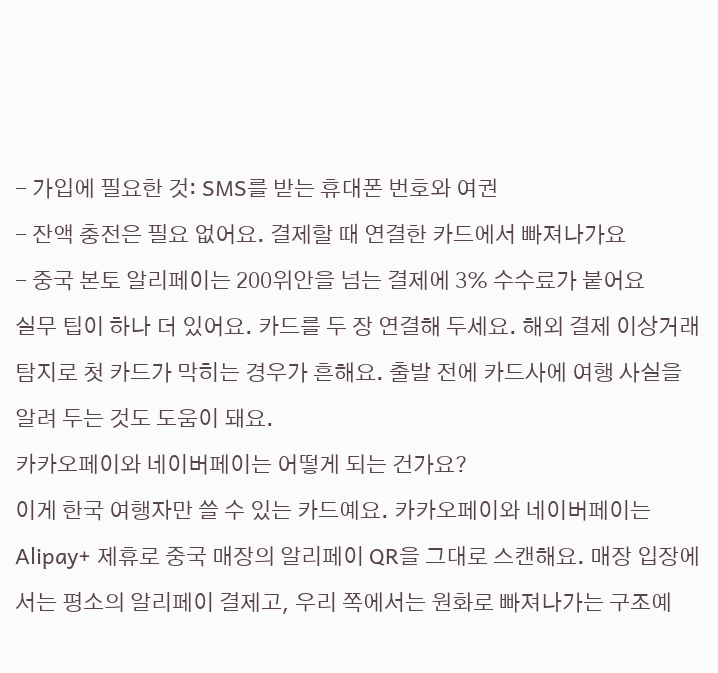- 가입에 필요한 것: SMS를 받는 휴대폰 번호와 여권
- 잔액 충전은 필요 없어요. 결제할 때 연결한 카드에서 빠져나가요
- 중국 본토 알리페이는 200위안을 넘는 결제에 3% 수수료가 붙어요
실무 팁이 하나 더 있어요. 카드를 두 장 연결해 두세요. 해외 결제 이상거래 탐지로 첫 카드가 막히는 경우가 흔해요. 출발 전에 카드사에 여행 사실을 알려 두는 것도 도움이 돼요.
카카오페이와 네이버페이는 어떻게 되는 건가요?
이게 한국 여행자만 쓸 수 있는 카드예요. 카카오페이와 네이버페이는 Alipay+ 제휴로 중국 매장의 알리페이 QR을 그대로 스캔해요. 매장 입장에서는 평소의 알리페이 결제고, 우리 쪽에서는 원화로 빠져나가는 구조예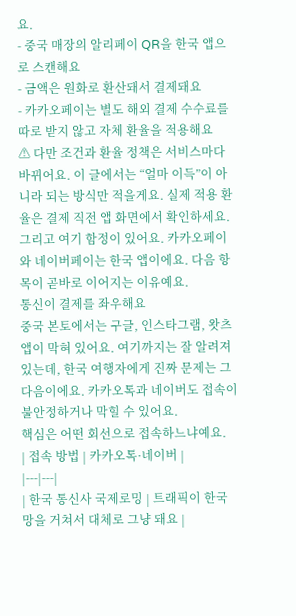요.
- 중국 매장의 알리페이 QR을 한국 앱으로 스캔해요
- 금액은 원화로 환산돼서 결제돼요
- 카카오페이는 별도 해외 결제 수수료를 따로 받지 않고 자체 환율을 적용해요
⚠ 다만 조건과 환율 정책은 서비스마다 바뀌어요. 이 글에서는 “얼마 이득”이 아니라 되는 방식만 적을게요. 실제 적용 환율은 결제 직전 앱 화면에서 확인하세요.
그리고 여기 함정이 있어요. 카카오페이와 네이버페이는 한국 앱이에요. 다음 항목이 곧바로 이어지는 이유예요.
통신이 결제를 좌우해요
중국 본토에서는 구글, 인스타그램, 왓츠앱이 막혀 있어요. 여기까지는 잘 알려져 있는데, 한국 여행자에게 진짜 문제는 그다음이에요. 카카오톡과 네이버도 접속이 불안정하거나 막힐 수 있어요.
핵심은 어떤 회선으로 접속하느냐예요.
| 접속 방법 | 카카오톡·네이버 |
|---|---|
| 한국 통신사 국제로밍 | 트래픽이 한국 망을 거쳐서 대체로 그냥 돼요 |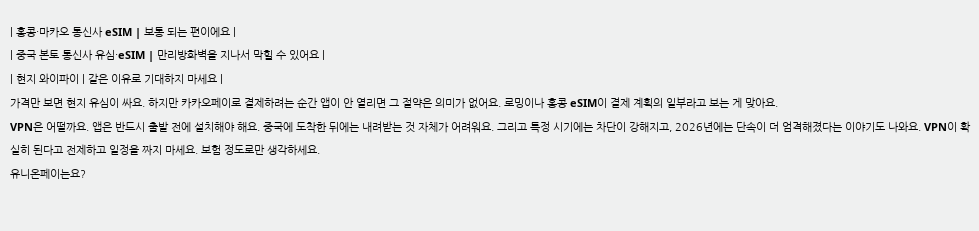| 홍콩·마카오 통신사 eSIM | 보통 되는 편이에요 |
| 중국 본토 통신사 유심·eSIM | 만리방화벽을 지나서 막힐 수 있어요 |
| 현지 와이파이 | 같은 이유로 기대하지 마세요 |
가격만 보면 현지 유심이 싸요. 하지만 카카오페이로 결제하려는 순간 앱이 안 열리면 그 절약은 의미가 없어요. 로밍이나 홍콩 eSIM이 결제 계획의 일부라고 보는 게 맞아요.
VPN은 어떨까요. 앱은 반드시 출발 전에 설치해야 해요. 중국에 도착한 뒤에는 내려받는 것 자체가 어려워요. 그리고 특정 시기에는 차단이 강해지고, 2026년에는 단속이 더 엄격해졌다는 이야기도 나와요. VPN이 확실히 된다고 전제하고 일정을 짜지 마세요. 보험 정도로만 생각하세요.
유니온페이는요?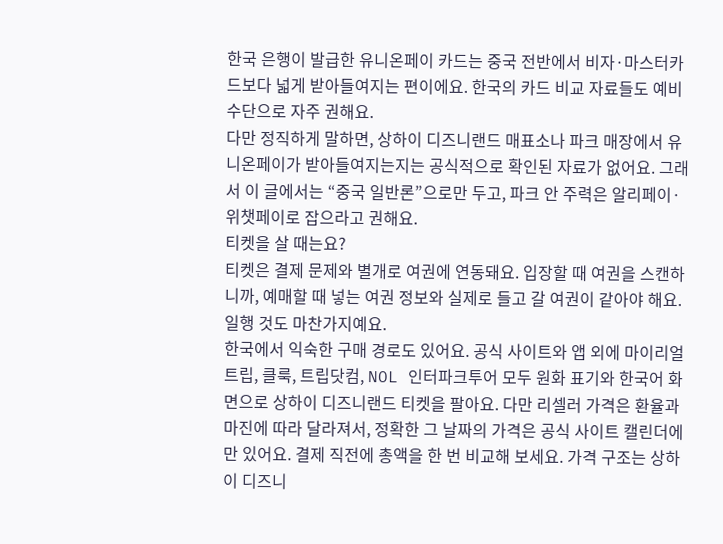한국 은행이 발급한 유니온페이 카드는 중국 전반에서 비자·마스터카드보다 넓게 받아들여지는 편이에요. 한국의 카드 비교 자료들도 예비 수단으로 자주 권해요.
다만 정직하게 말하면, 상하이 디즈니랜드 매표소나 파크 매장에서 유니온페이가 받아들여지는지는 공식적으로 확인된 자료가 없어요. 그래서 이 글에서는 “중국 일반론”으로만 두고, 파크 안 주력은 알리페이·위챗페이로 잡으라고 권해요.
티켓을 살 때는요?
티켓은 결제 문제와 별개로 여권에 연동돼요. 입장할 때 여권을 스캔하니까, 예매할 때 넣는 여권 정보와 실제로 들고 갈 여권이 같아야 해요. 일행 것도 마찬가지예요.
한국에서 익숙한 구매 경로도 있어요. 공식 사이트와 앱 외에 마이리얼트립, 클룩, 트립닷컴, NOL 인터파크투어 모두 원화 표기와 한국어 화면으로 상하이 디즈니랜드 티켓을 팔아요. 다만 리셀러 가격은 환율과 마진에 따라 달라져서, 정확한 그 날짜의 가격은 공식 사이트 캘린더에만 있어요. 결제 직전에 총액을 한 번 비교해 보세요. 가격 구조는 상하이 디즈니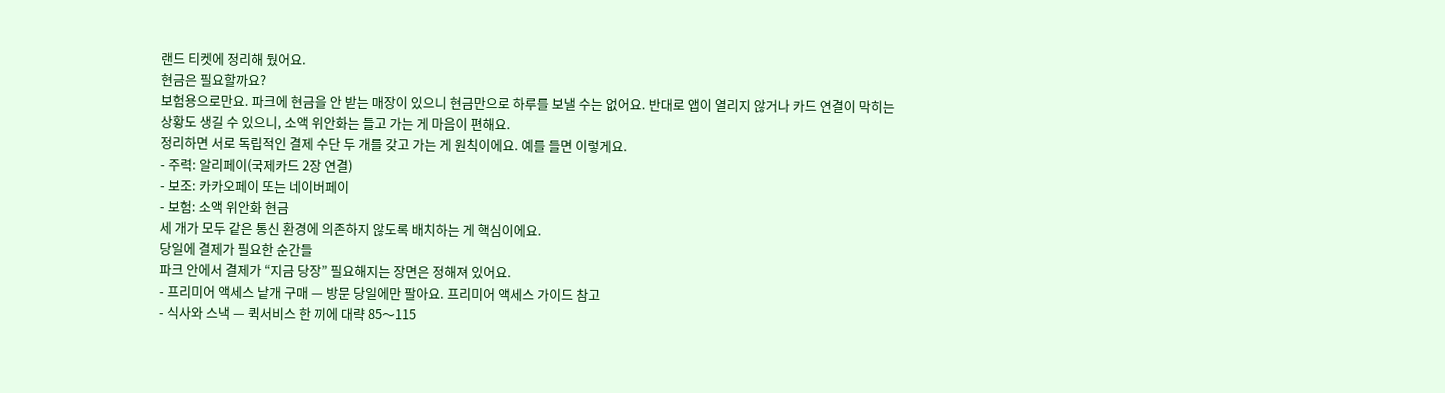랜드 티켓에 정리해 뒀어요.
현금은 필요할까요?
보험용으로만요. 파크에 현금을 안 받는 매장이 있으니 현금만으로 하루를 보낼 수는 없어요. 반대로 앱이 열리지 않거나 카드 연결이 막히는 상황도 생길 수 있으니, 소액 위안화는 들고 가는 게 마음이 편해요.
정리하면 서로 독립적인 결제 수단 두 개를 갖고 가는 게 원칙이에요. 예를 들면 이렇게요.
- 주력: 알리페이(국제카드 2장 연결)
- 보조: 카카오페이 또는 네이버페이
- 보험: 소액 위안화 현금
세 개가 모두 같은 통신 환경에 의존하지 않도록 배치하는 게 핵심이에요.
당일에 결제가 필요한 순간들
파크 안에서 결제가 “지금 당장” 필요해지는 장면은 정해져 있어요.
- 프리미어 액세스 낱개 구매 — 방문 당일에만 팔아요. 프리미어 액세스 가이드 참고
- 식사와 스낵 — 퀵서비스 한 끼에 대략 85〜115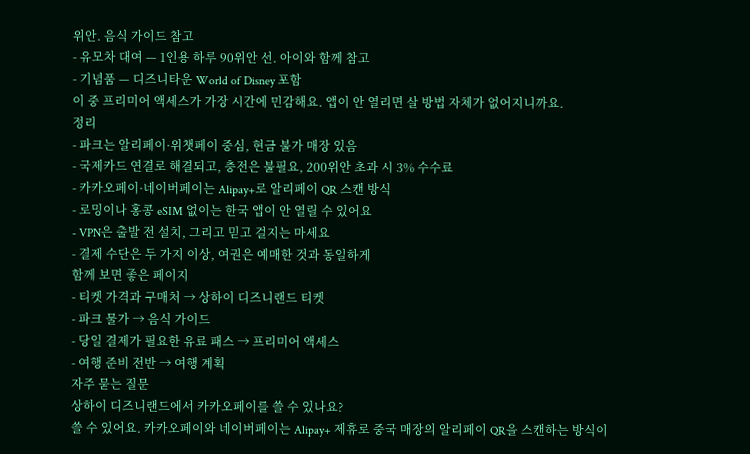위안. 음식 가이드 참고
- 유모차 대여 — 1인용 하루 90위안 선. 아이와 함께 참고
- 기념품 — 디즈니타운 World of Disney 포함
이 중 프리미어 액세스가 가장 시간에 민감해요. 앱이 안 열리면 살 방법 자체가 없어지니까요.
정리
- 파크는 알리페이·위챗페이 중심, 현금 불가 매장 있음
- 국제카드 연결로 해결되고, 충전은 불필요, 200위안 초과 시 3% 수수료
- 카카오페이·네이버페이는 Alipay+로 알리페이 QR 스캔 방식
- 로밍이나 홍콩 eSIM 없이는 한국 앱이 안 열릴 수 있어요
- VPN은 출발 전 설치, 그리고 믿고 걸지는 마세요
- 결제 수단은 두 가지 이상, 여권은 예매한 것과 동일하게
함께 보면 좋은 페이지
- 티켓 가격과 구매처 → 상하이 디즈니랜드 티켓
- 파크 물가 → 음식 가이드
- 당일 결제가 필요한 유료 패스 → 프리미어 액세스
- 여행 준비 전반 → 여행 계획
자주 묻는 질문
상하이 디즈니랜드에서 카카오페이를 쓸 수 있나요?
쓸 수 있어요. 카카오페이와 네이버페이는 Alipay+ 제휴로 중국 매장의 알리페이 QR을 스캔하는 방식이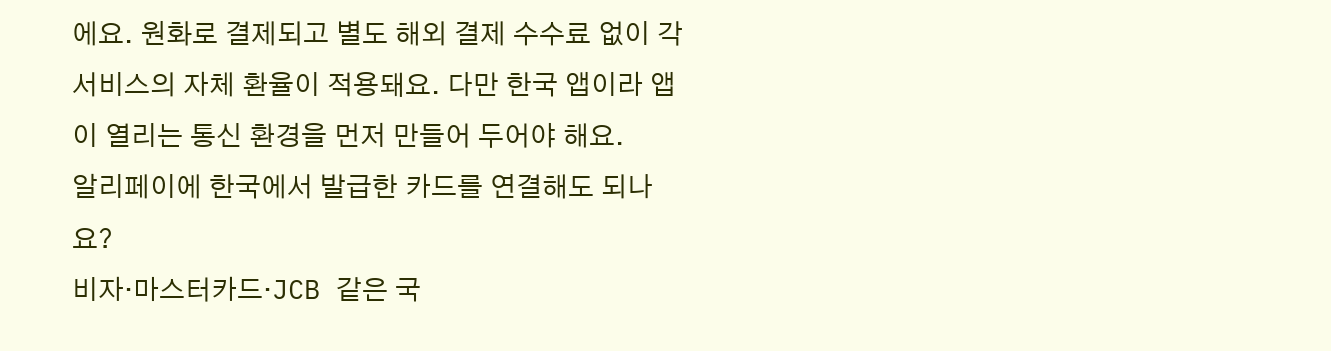에요. 원화로 결제되고 별도 해외 결제 수수료 없이 각 서비스의 자체 환율이 적용돼요. 다만 한국 앱이라 앱이 열리는 통신 환경을 먼저 만들어 두어야 해요.
알리페이에 한국에서 발급한 카드를 연결해도 되나요?
비자·마스터카드·JCB 같은 국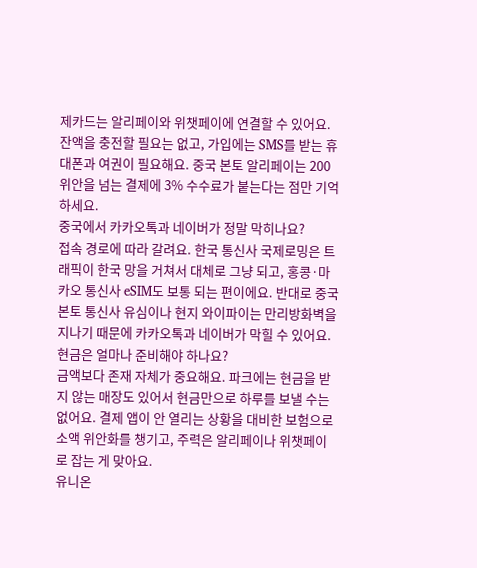제카드는 알리페이와 위챗페이에 연결할 수 있어요. 잔액을 충전할 필요는 없고, 가입에는 SMS를 받는 휴대폰과 여권이 필요해요. 중국 본토 알리페이는 200위안을 넘는 결제에 3% 수수료가 붙는다는 점만 기억하세요.
중국에서 카카오톡과 네이버가 정말 막히나요?
접속 경로에 따라 갈려요. 한국 통신사 국제로밍은 트래픽이 한국 망을 거쳐서 대체로 그냥 되고, 홍콩·마카오 통신사 eSIM도 보통 되는 편이에요. 반대로 중국 본토 통신사 유심이나 현지 와이파이는 만리방화벽을 지나기 때문에 카카오톡과 네이버가 막힐 수 있어요.
현금은 얼마나 준비해야 하나요?
금액보다 존재 자체가 중요해요. 파크에는 현금을 받지 않는 매장도 있어서 현금만으로 하루를 보낼 수는 없어요. 결제 앱이 안 열리는 상황을 대비한 보험으로 소액 위안화를 챙기고, 주력은 알리페이나 위챗페이로 잡는 게 맞아요.
유니온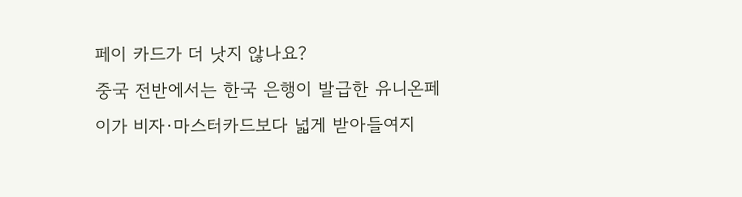페이 카드가 더 낫지 않나요?
중국 전반에서는 한국 은행이 발급한 유니온페이가 비자·마스터카드보다 넓게 받아들여지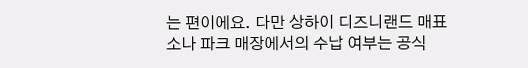는 편이에요. 다만 상하이 디즈니랜드 매표소나 파크 매장에서의 수납 여부는 공식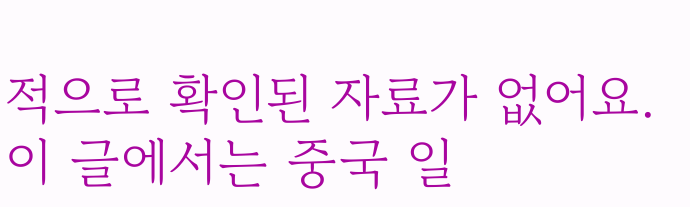적으로 확인된 자료가 없어요. 이 글에서는 중국 일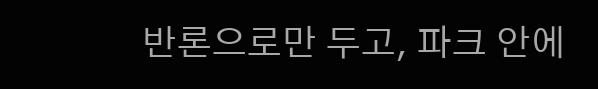반론으로만 두고, 파크 안에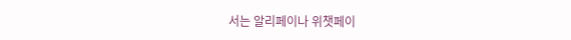서는 알리페이나 위챗페이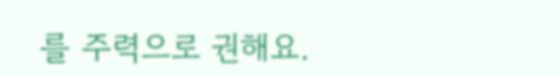를 주력으로 권해요.